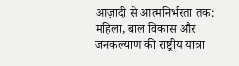आज़ादी से आत्मनिर्भरता तक: महिला, बाल विकास और जनकल्याण की राष्ट्रीय यात्रा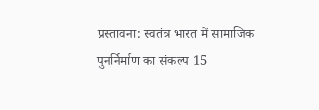प्रस्तावना: स्वतंत्र भारत में सामाजिक पुनर्निर्माण का संकल्प 15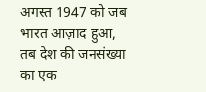अगस्त 1947 को जब भारत आज़ाद हुआ, तब देश की जनसंख्या का एक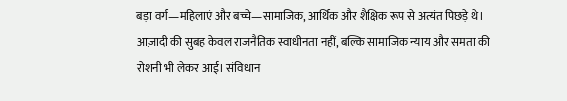बड़ा वर्ग—महिलाएं और बच्चे—सामाजिक, आर्थिक और शैक्षिक रूप से अत्यंत पिछड़े थे। आज़ादी की सुबह केवल राजनैतिक स्वाधीनता नहीं, बल्कि सामाजिक न्याय और समता की रोशनी भी लेकर आई। संविधान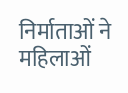निर्माताओं ने महिलाओं